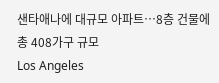샌타애나에 대규모 아파트…8층 건물에 총 408가구 규모
Los Angeles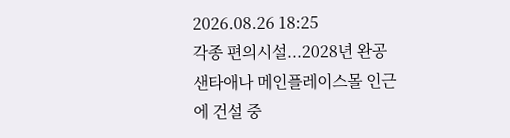2026.08.26 18:25
각종 편의시설...2028년 완공
샌타애나 메인플레이스몰 인근에 건설 중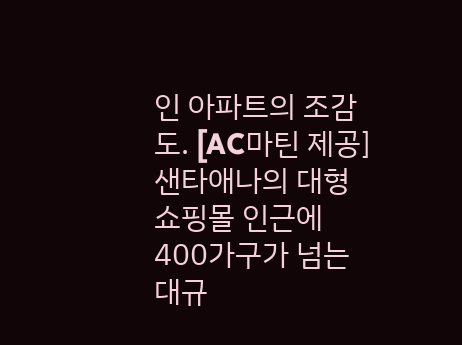인 아파트의 조감도. [AC마틴 제공]
샌타애나의 대형 쇼핑몰 인근에 400가구가 넘는 대규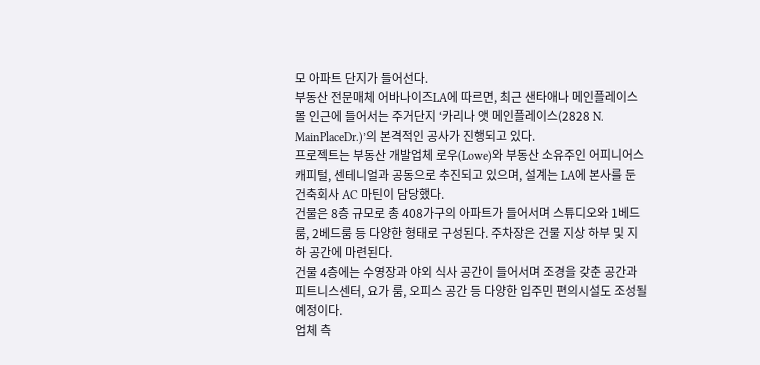모 아파트 단지가 들어선다.
부동산 전문매체 어바나이즈LA에 따르면, 최근 샌타애나 메인플레이스몰 인근에 들어서는 주거단지 ‘카리나 앳 메인플레이스(2828 N. MainPlaceDr.)’의 본격적인 공사가 진행되고 있다.
프로젝트는 부동산 개발업체 로우(Lowe)와 부동산 소유주인 어피니어스 캐피털, 센테니얼과 공동으로 추진되고 있으며, 설계는 LA에 본사를 둔 건축회사 AC 마틴이 담당했다.
건물은 8층 규모로 총 408가구의 아파트가 들어서며 스튜디오와 1베드룸, 2베드룸 등 다양한 형태로 구성된다. 주차장은 건물 지상 하부 및 지하 공간에 마련된다.
건물 4층에는 수영장과 야외 식사 공간이 들어서며 조경을 갖춘 공간과 피트니스센터, 요가 룸, 오피스 공간 등 다양한 입주민 편의시설도 조성될 예정이다.
업체 측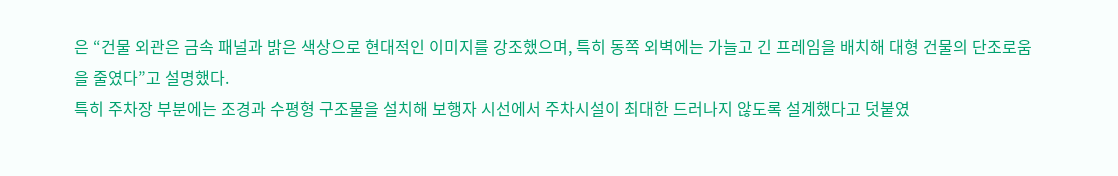은 “건물 외관은 금속 패널과 밝은 색상으로 현대적인 이미지를 강조했으며, 특히 동쪽 외벽에는 가늘고 긴 프레임을 배치해 대형 건물의 단조로움을 줄였다”고 설명했다.
특히 주차장 부분에는 조경과 수평형 구조물을 설치해 보행자 시선에서 주차시설이 최대한 드러나지 않도록 설계했다고 덧붙였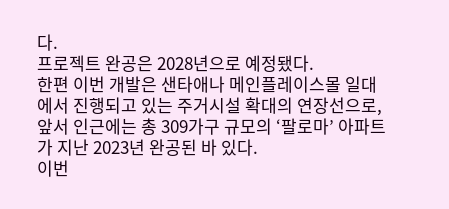다.
프로젝트 완공은 2028년으로 예정됐다.
한편 이번 개발은 샌타애나 메인플레이스몰 일대에서 진행되고 있는 주거시설 확대의 연장선으로, 앞서 인근에는 총 309가구 규모의 ‘팔로마’ 아파트가 지난 2023년 완공된 바 있다.
이번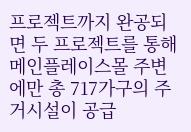프로젝트까지 완공되면 두 프로젝트를 통해 메인플레이스몰 주변에만 총 717가구의 주거시설이 공급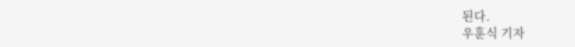된다.
우훈식 기자